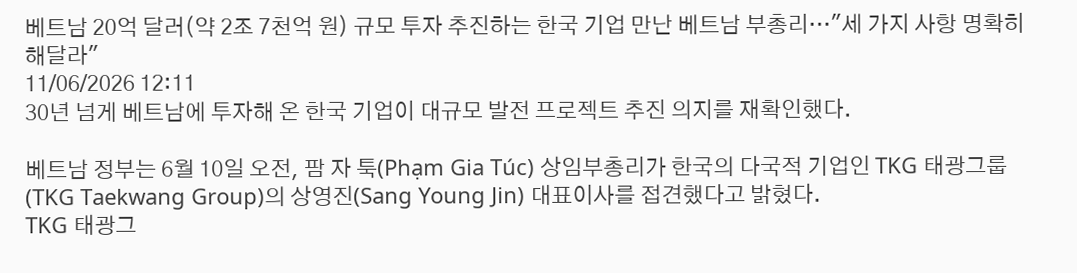베트남 20억 달러(약 2조 7천억 원) 규모 투자 추진하는 한국 기업 만난 베트남 부총리…"세 가지 사항 명확히 해달라"
11/06/2026 12:11
30년 넘게 베트남에 투자해 온 한국 기업이 대규모 발전 프로젝트 추진 의지를 재확인했다.

베트남 정부는 6월 10일 오전, 팜 자 툭(Phạm Gia Túc) 상임부총리가 한국의 다국적 기업인 TKG 태광그룹(TKG Taekwang Group)의 상영진(Sang Young Jin) 대표이사를 접견했다고 밝혔다.
TKG 태광그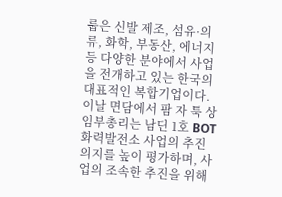룹은 신발 제조, 섬유·의류, 화학, 부동산, 에너지 등 다양한 분야에서 사업을 전개하고 있는 한국의 대표적인 복합기업이다.
이날 면담에서 팜 자 툭 상임부총리는 남딘 1호 BOT 화력발전소 사업의 추진 의지를 높이 평가하며, 사업의 조속한 추진을 위해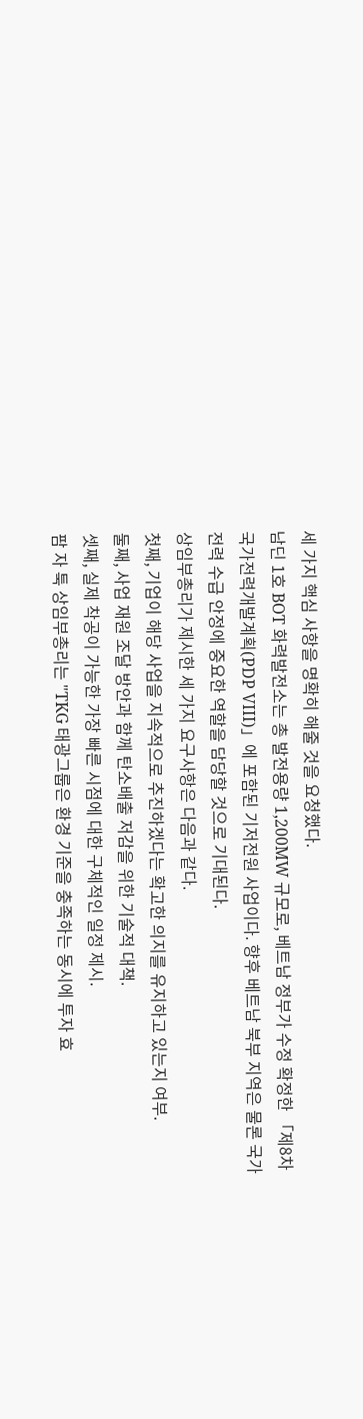세 가지 핵심 사항을 명확히 해줄 것을 요청했다.
남딘 1호 BOT 화력발전소는 총 발전용량 1,200MW 규모로, 베트남 정부가 수정 확정한 「제8차 국가전력개발계획(PDP VIII)」에 포함된 기저전원 사업이다. 향후 베트남 북부 지역은 물론 국가 전력 수급 안정에 중요한 역할을 담당할 것으로 기대된다.
상임부총리가 제시한 세 가지 요구사항은 다음과 같다.
첫째, 기업이 해당 사업을 지속적으로 추진하겠다는 확고한 의지를 유지하고 있는지 여부.
둘째, 사업 재원 조달 방안과 함께 탄소배출 저감을 위한 기술적 대책.
셋째, 실제 착공이 가능한 가장 빠른 시점에 대한 구체적인 일정 제시.
팜 자 툭 상임부총리는 "TKG 태광그룹은 환경 기준을 충족하는 동시에 투자 효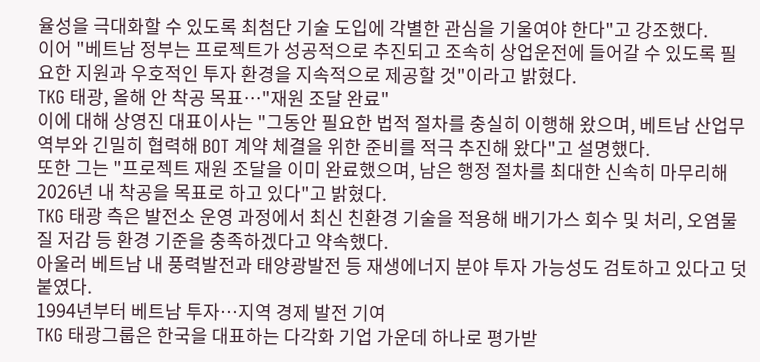율성을 극대화할 수 있도록 최첨단 기술 도입에 각별한 관심을 기울여야 한다"고 강조했다.
이어 "베트남 정부는 프로젝트가 성공적으로 추진되고 조속히 상업운전에 들어갈 수 있도록 필요한 지원과 우호적인 투자 환경을 지속적으로 제공할 것"이라고 밝혔다.
TKG 태광, 올해 안 착공 목표…"재원 조달 완료"
이에 대해 상영진 대표이사는 "그동안 필요한 법적 절차를 충실히 이행해 왔으며, 베트남 산업무역부와 긴밀히 협력해 BOT 계약 체결을 위한 준비를 적극 추진해 왔다"고 설명했다.
또한 그는 "프로젝트 재원 조달을 이미 완료했으며, 남은 행정 절차를 최대한 신속히 마무리해 2026년 내 착공을 목표로 하고 있다"고 밝혔다.
TKG 태광 측은 발전소 운영 과정에서 최신 친환경 기술을 적용해 배기가스 회수 및 처리, 오염물질 저감 등 환경 기준을 충족하겠다고 약속했다.
아울러 베트남 내 풍력발전과 태양광발전 등 재생에너지 분야 투자 가능성도 검토하고 있다고 덧붙였다.
1994년부터 베트남 투자…지역 경제 발전 기여
TKG 태광그룹은 한국을 대표하는 다각화 기업 가운데 하나로 평가받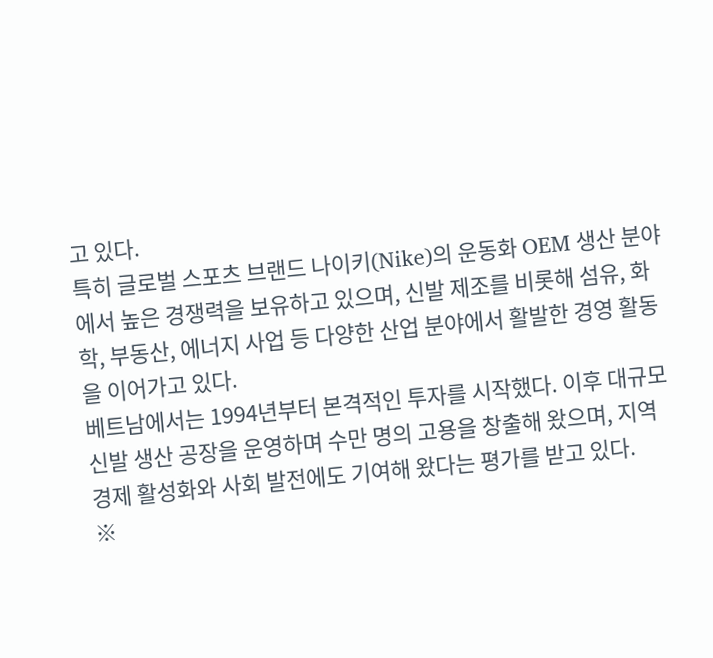고 있다.
특히 글로벌 스포츠 브랜드 나이키(Nike)의 운동화 OEM 생산 분야에서 높은 경쟁력을 보유하고 있으며, 신발 제조를 비롯해 섬유, 화학, 부동산, 에너지 사업 등 다양한 산업 분야에서 활발한 경영 활동을 이어가고 있다.
베트남에서는 1994년부터 본격적인 투자를 시작했다. 이후 대규모 신발 생산 공장을 운영하며 수만 명의 고용을 창출해 왔으며, 지역 경제 활성화와 사회 발전에도 기여해 왔다는 평가를 받고 있다.
※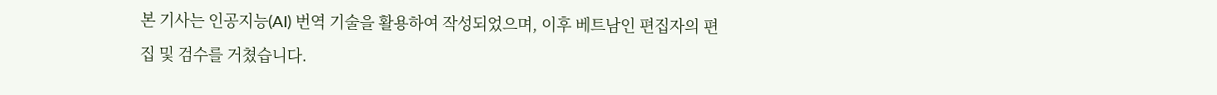본 기사는 인공지능(AI) 번역 기술을 활용하여 작성되었으며, 이후 베트남인 편집자의 편집 및 검수를 거쳤습니다.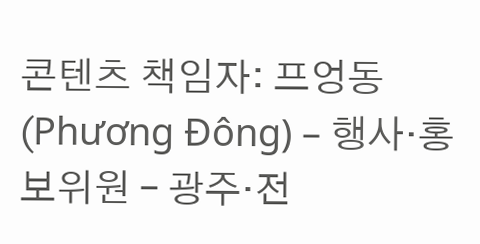콘텐츠 책임자: 프엉동(Phương Đông) – 행사·홍보위원 – 광주·전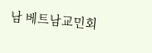남 베트남교민회